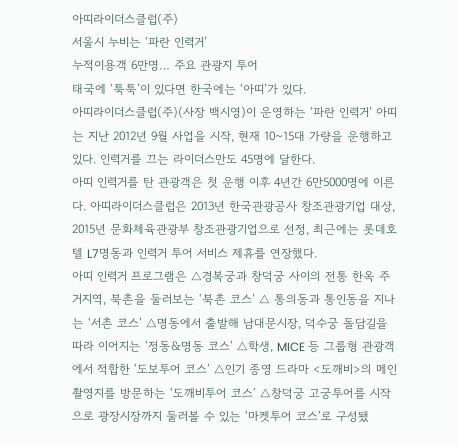아띠라이더스클럽(주)
서울시 누비는 ‘파란 인력거’
누적이용객 6만명… 주요 관광지 투어
태국에 ‘툭툭’이 있다면 한국에는 ‘아띠’가 있다.
아띠라이더스클럽(주)(사장 백시영)이 운영하는 ‘파란 인력거’ 아띠는 지난 2012년 9월 사업을 시작, 현재 10~15대 가량을 운행하고 있다. 인력거를 끄는 라이더스만도 45명에 달한다.
아띠 인력거를 탄 관광객은 첫 운행 이후 4년간 6만5000명에 이른다. 아띠라이더스클럽은 2013년 한국관광공사 창조관광기업 대상, 2015년 문화체육관광부 창조관광기업으로 선정, 최근에는 롯데호텔 L7명동과 인력거 투어 서비스 제휴를 연장했다.
아띠 인력거 프로그램은 △경복궁과 창덕궁 사이의 전통 한옥 주거지역, 북촌을 둘러보는 ‘북촌 코스’ △ 통의동과 통인동을 지나는 ‘서촌 코스’ △명동에서 출발해 남대문시장, 덕수궁 돌담길을 따라 이어지는 ‘정동&명동 코스’ △학생, MICE 등 그룹형 관광객에서 적합한 ‘도보투어 코스’ △인기 종영 드라마 <도깨비>의 메인 촬영지를 방문하는 ‘도깨비투어 코스’ △창덕궁 고궁투어를 시작으로 광장시장까지 둘러볼 수 있는 ‘마켓투어 코스’로 구성됐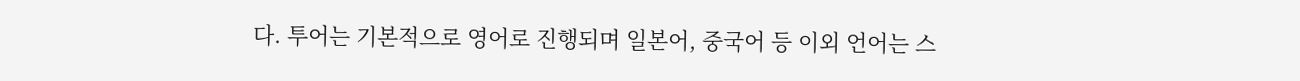다. 투어는 기본적으로 영어로 진행되며 일본어, 중국어 등 이외 언어는 스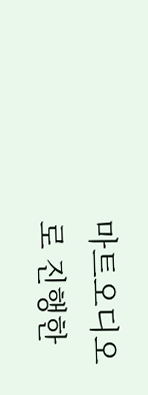마트오디오로 진행한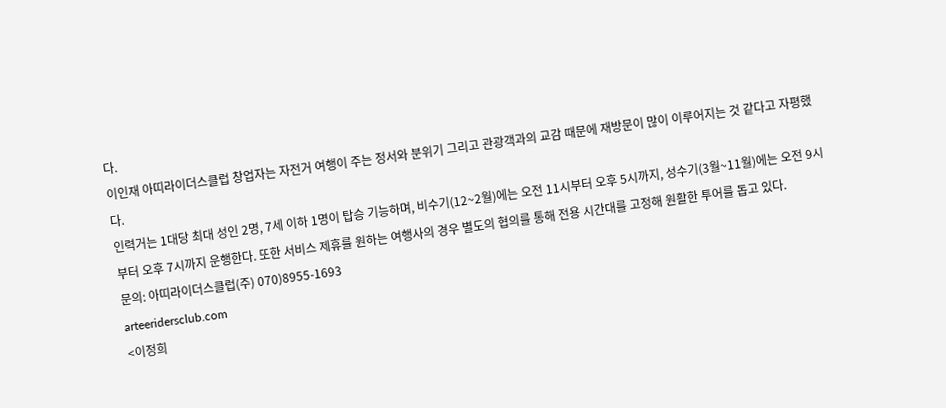다.
이인재 아띠라이더스클럽 창업자는 자전거 여행이 주는 정서와 분위기 그리고 관광객과의 교감 때문에 재방문이 많이 이루어지는 것 같다고 자평했다.
인력거는 1대당 최대 성인 2명, 7세 이하 1명이 탑승 기능하며, 비수기(12~2월)에는 오전 11시부터 오후 5시까지, 성수기(3월~11월)에는 오전 9시부터 오후 7시까지 운행한다. 또한 서비스 제휴를 원하는 여행사의 경우 별도의 협의를 통해 전용 시간대를 고정해 원활한 투어를 돕고 있다.
문의: 아띠라이더스클럽(주) 070)8955-1693
arteeridersclub.com
<이정희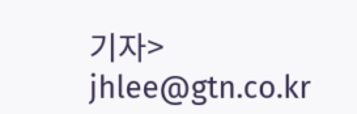기자> jhlee@gtn.co.kr